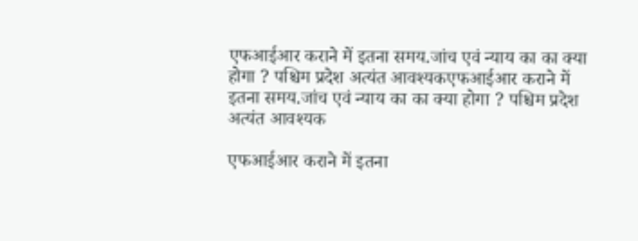एफआईआर कराने में इतना समय.जांच एवं न्याय का का क्या होगा ? पश्चिम प्रदेश अत्यंत आवश्यकएफआईआर कराने में इतना समय.जांच एवं न्याय का का क्या होगा ? पश्चिम प्रदेश अत्यंत आवश्यक

एफआईआर कराने में इतना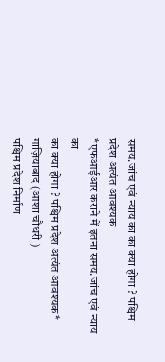समय.जांच एवं न्याय का का क्या होगा ? पश्चिम प्रदेश अत्यंत आवश्यक
*एफआईआर कराने में इतना समय.जांच एवं न्याय का
का क्या होगा ? पश्चिम प्रदेश अत्यंत आवश्यक*
गाज़ियाबाद (आशा चौधरी )
पश्चिम प्रदेश निर्माण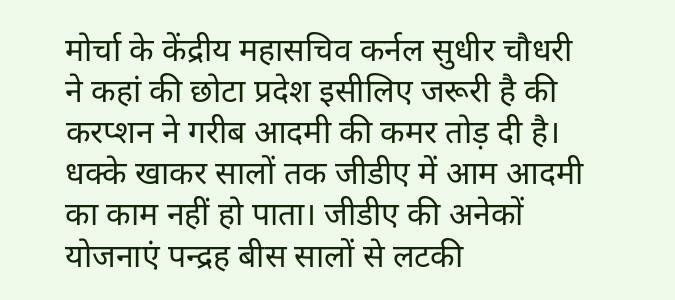मोर्चा के केंद्रीय महासचिव कर्नल सुधीर चौधरी ने कहां की छोटा प्रदेश इसीलिए जरूरी है की करप्शन ने गरीब आदमी की कमर तोड़ दी है। धक्के खाकर सालों तक जीडीए में आम आदमी का काम नहीं हो पाता। जीडीए की अनेकों योजनाएं पन्द्रह बीस सालों से लटकी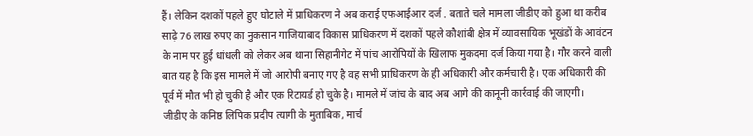हैं। लेकिन दशकों पहले हुए घोटाले में प्राधिकरण ने अब कराई एफआईआर दर्ज . बताते चले मामला जीडीए को हुआ था करीब साढ़े 76 लाख रुपए का नुकसान गाजियाबाद विकास प्राधिकरण में दशकों पहले कौशांबी क्षेत्र में व्यावसायिक भूखंडों के आवंटन के नाम पर हुई धांधली को लेकर अब थाना सिहानीगेट में पांच आरोपियों के खिलाफ मुकदमा दर्ज किया गया है। गौर करने वाली बात यह है कि इस मामले में जो आरोपी बनाए गए है वह सभी प्राधिकरण के ही अधिकारी और कर्मचारी है। एक अधिकारी की पूर्व में मौत भी हो चुकी है और एक रिटायर्ड हो चुके है। मामले में जांच के बाद अब आगे की कानूनी कार्रवाई की जाएगी।
जीडीए के कनिष्ठ लिपिक प्रदीप त्यागी के मुताबिक, मार्च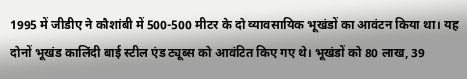1995 में जीडीए ने कौशांबी में 500-500 मीटर के दो व्यावसायिक भूखंडों का आवंटन किया था। यह दोनों भूखंड कालिंदी बाई स्टील एंड ट्यूब्स को आवंटित किए गए थे। भूखंडों को 80 लाख, 39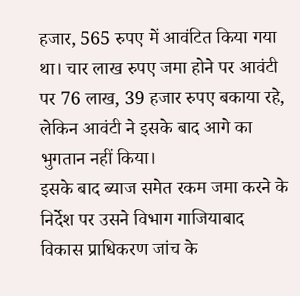हजार, 565 रुपए में आवंटित किया गया था। चार लाख रुपए जमा होने पर आवंटी पर 76 लाख, 39 हजार रुपए बकाया रहे, लेकिन आवंटी ने इसके बाद आगे का भुगतान नहीं किया।
इसके बाद ब्याज समेत रकम जमा करने के निर्देश पर उसने विभाग गाजियाबाद विकास प्राधिकरण जांच के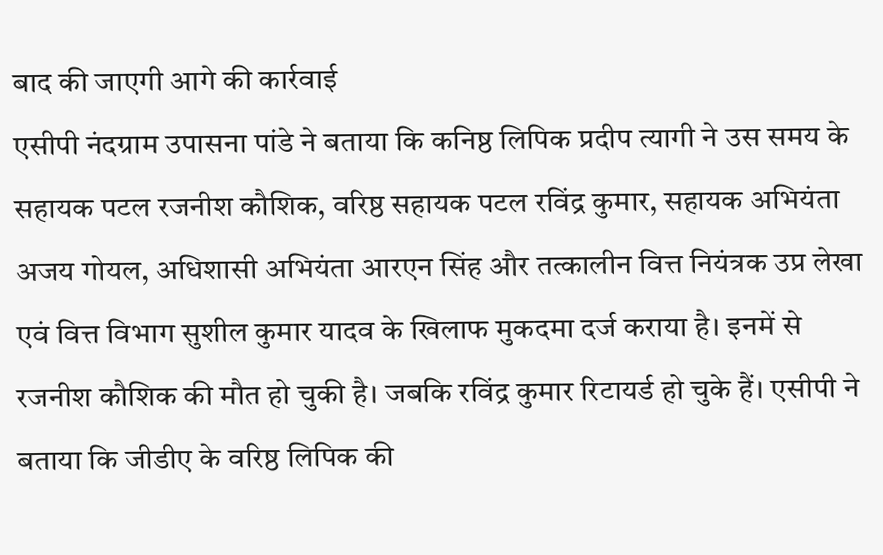बाद की जाएगी आगे की कार्रवाई
एसीपी नंदग्राम उपासना पांडे ने बताया कि कनिष्ठ लिपिक प्रदीप त्यागी ने उस समय के सहायक पटल रजनीश कौशिक, वरिष्ठ सहायक पटल रविंद्र कुमार, सहायक अभियंता अजय गोयल, अधिशासी अभियंता आरएन सिंह और तत्कालीन वित्त नियंत्रक उप्र लेखा एवं वित्त विभाग सुशील कुमार यादव के खिलाफ मुकदमा दर्ज कराया है। इनमें से रजनीश कौशिक की मौत हो चुकी है। जबकि रविंद्र कुमार रिटायर्ड हो चुके हैं। एसीपी ने बताया कि जीडीए के वरिष्ठ लिपिक की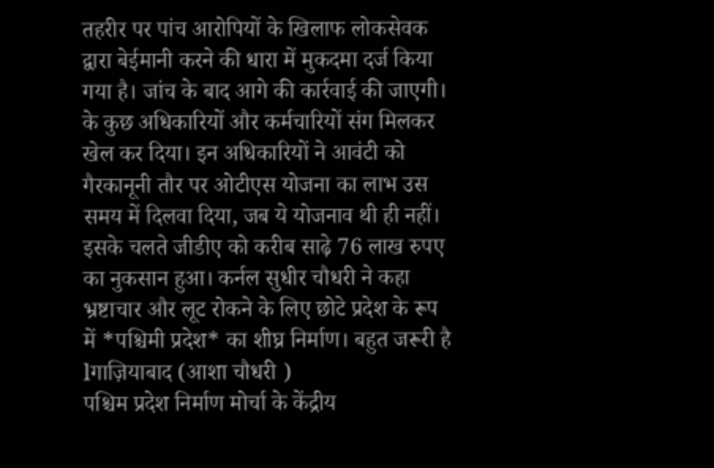तहरीर पर पांच आरोपियों के खिलाफ लोकसेवक द्वारा बेईमानी करने की धारा में मुकदमा दर्ज किया गया है। जांच के बाद आगे की कार्रवाई की जाएगी।
के कुछ अधिकारियों और कर्मचारियों संग मिलकर खेल कर दिया। इन अधिकारियों ने आवंटी को गैरकानूनी तौर पर ओटीएस योजना का लाभ उस
समय में दिलवा दिया, जब ये योजनाव थी ही नहीं। इसके चलते जीडीए को करीब साढ़े 76 लाख रुपए का नुकसान हुआ। कर्नल सुधीर चौधरी ने कहा भ्रष्टाचार और लूट रोकने के लिए छोटे प्रदेश के रूप में *पश्चिमी प्रदेश* का शीघ्र निर्माण। बहुत जरूरी है lगाज़ियाबाद (आशा चौधरी )
पश्चिम प्रदेश निर्माण मोर्चा के केंद्रीय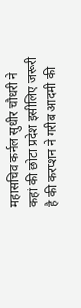महासचिव कर्नल सुधीर चौधरी ने कहां की छोटा प्रदेश इसीलिए जरूरी है की करप्शन ने गरीब आदमी की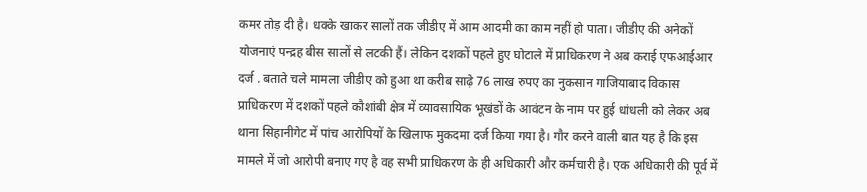कमर तोड़ दी है। धक्के खाकर सालों तक जीडीए में आम आदमी का काम नहीं हो पाता। जीडीए की अनेकों योजनाएं पन्द्रह बीस सालों से लटकी हैं। लेकिन दशकों पहले हुए घोटाले में प्राधिकरण ने अब कराई एफआईआर दर्ज . बताते चले मामला जीडीए को हुआ था करीब साढ़े 76 लाख रुपए का नुकसान गाजियाबाद विकास प्राधिकरण में दशकों पहले कौशांबी क्षेत्र में व्यावसायिक भूखंडों के आवंटन के नाम पर हुई धांधली को लेकर अब थाना सिहानीगेट में पांच आरोपियों के खिलाफ मुकदमा दर्ज किया गया है। गौर करने वाली बात यह है कि इस मामले में जो आरोपी बनाए गए है वह सभी प्राधिकरण के ही अधिकारी और कर्मचारी है। एक अधिकारी की पूर्व में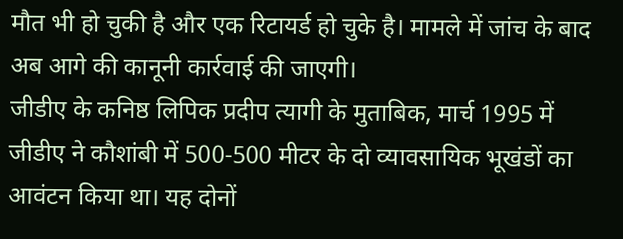मौत भी हो चुकी है और एक रिटायर्ड हो चुके है। मामले में जांच के बाद अब आगे की कानूनी कार्रवाई की जाएगी।
जीडीए के कनिष्ठ लिपिक प्रदीप त्यागी के मुताबिक, मार्च 1995 में जीडीए ने कौशांबी में 500-500 मीटर के दो व्यावसायिक भूखंडों का आवंटन किया था। यह दोनों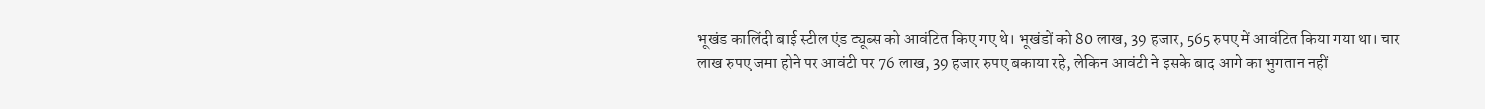भूखंड कालिंदी बाई स्टील एंड ट्यूब्स को आवंटित किए गए थे। भूखंडों को 80 लाख, 39 हजार, 565 रुपए में आवंटित किया गया था। चार लाख रुपए जमा होने पर आवंटी पर 76 लाख, 39 हजार रुपए बकाया रहे, लेकिन आवंटी ने इसके बाद आगे का भुगतान नहीं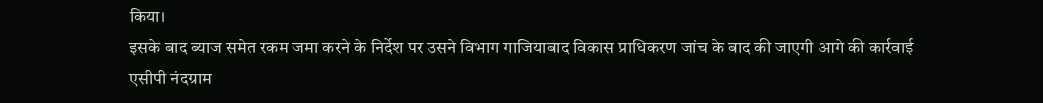किया।
इसके बाद ब्याज समेत रकम जमा करने के निर्देश पर उसने विभाग गाजियाबाद विकास प्राधिकरण जांच के बाद की जाएगी आगे की कार्रवाई
एसीपी नंदग्राम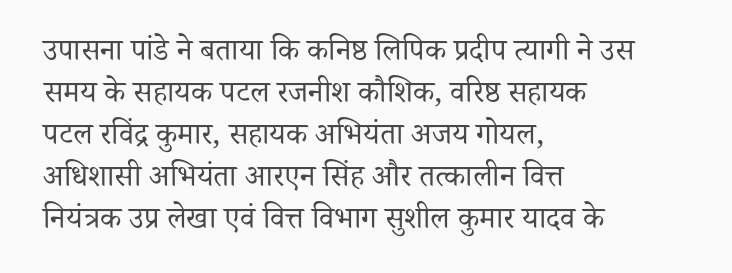उपासना पांडे ने बताया कि कनिष्ठ लिपिक प्रदीप त्यागी ने उस समय के सहायक पटल रजनीश कौशिक, वरिष्ठ सहायक पटल रविंद्र कुमार, सहायक अभियंता अजय गोयल, अधिशासी अभियंता आरएन सिंह और तत्कालीन वित्त नियंत्रक उप्र लेखा एवं वित्त विभाग सुशील कुमार यादव के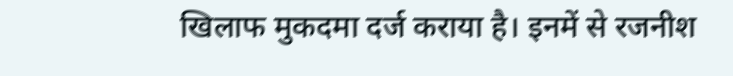खिलाफ मुकदमा दर्ज कराया है। इनमें से रजनीश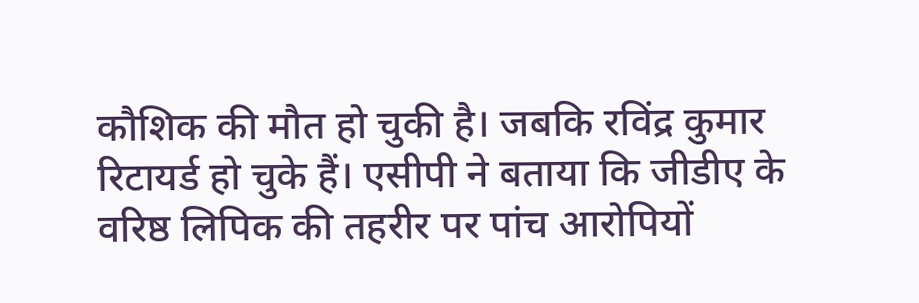कौशिक की मौत हो चुकी है। जबकि रविंद्र कुमार रिटायर्ड हो चुके हैं। एसीपी ने बताया कि जीडीए के वरिष्ठ लिपिक की तहरीर पर पांच आरोपियों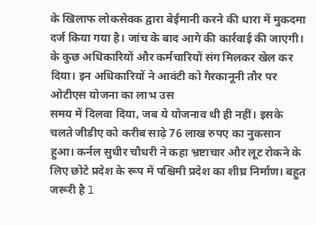के खिलाफ लोकसेवक द्वारा बेईमानी करने की धारा में मुकदमा दर्ज किया गया है। जांच के बाद आगे की कार्रवाई की जाएगी।
के कुछ अधिकारियों और कर्मचारियों संग मिलकर खेल कर दिया। इन अधिकारियों ने आवंटी को गैरकानूनी तौर पर ओटीएस योजना का लाभ उस
समय में दिलवा दिया, जब ये योजनाव थी ही नहीं। इसके चलते जीडीए को करीब साढ़े 76 लाख रुपए का नुकसान हुआ। कर्नल सुधीर चौधरी ने कहा भ्रष्टाचार और लूट रोकने के लिए छोटे प्रदेश के रूप में पश्चिमी प्रदेश का शीघ्र निर्माण। बहुत जरूरी है l